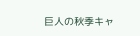巨人の秋季キャ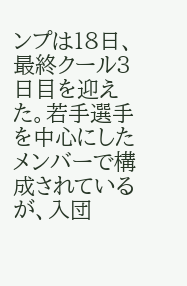ンプは18日、最終クール3日目を迎えた。若手選手を中心にしたメンバーで構成されているが、入団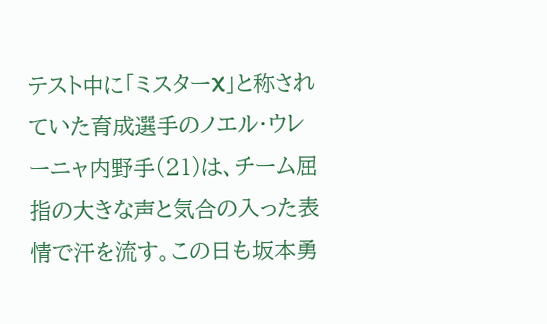テスト中に「ミスターX」と称されていた育成選手のノエル・ウレーニャ内野手(21)は、チーム屈指の大きな声と気合の入った表情で汗を流す。この日も坂本勇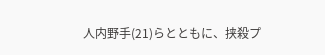人内野手(21)らとともに、挟殺プ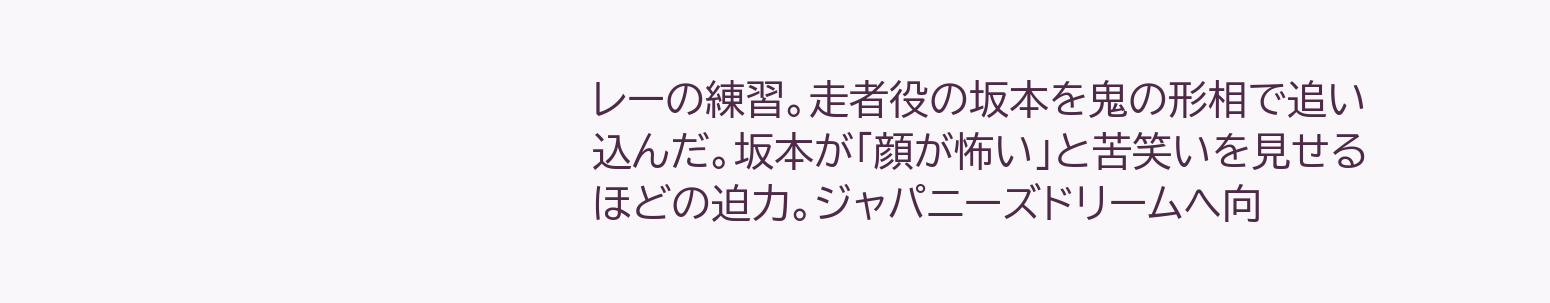レーの練習。走者役の坂本を鬼の形相で追い込んだ。坂本が「顔が怖い」と苦笑いを見せるほどの迫力。ジャパニーズドリームへ向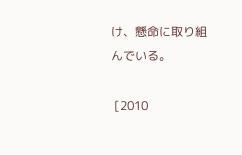け、懸命に取り組んでいる。

 [2010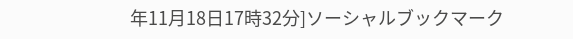年11月18日17時32分]ソーシャルブックマーク